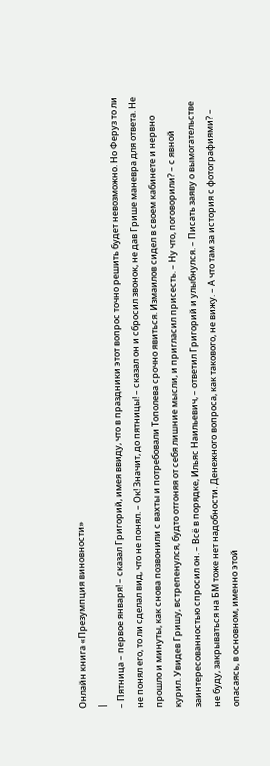Онлайн книга «Презумпция виновности»
|
– Пятница – первое января! – сказал Григорий, имея ввиду, что в праздники этот вопрос точно решить будет невозможно. Но Феруз то ли не понял его, то ли сделал вид, что не понял. – Ок! Значит, до пятницы! – сказал он и сбросил звонок, не дав Грише маневра для ответа. Не прошло и минуты, как снова позвонили с вахты и потребовали Тополева срочно явиться. Измаилов сидел в своем кабинете и нервно курил. Увидев Гришу, встрепенулся, будто отгоняя от себя лишние мысли, и пригласил присесть. – Ну что, поговорили? – с явной заинтересованностью спросил он. – Всё в порядке, Ильяс Наильевич, – ответил Григорий и улыбнулся. – Писать заяву о вымогательстве не буду, закрываться на БМ тоже нет надобности. Денежного вопроса, как такового, не вижу. – А что там за история с фотографиями? – опасаясь, в основном, именно этой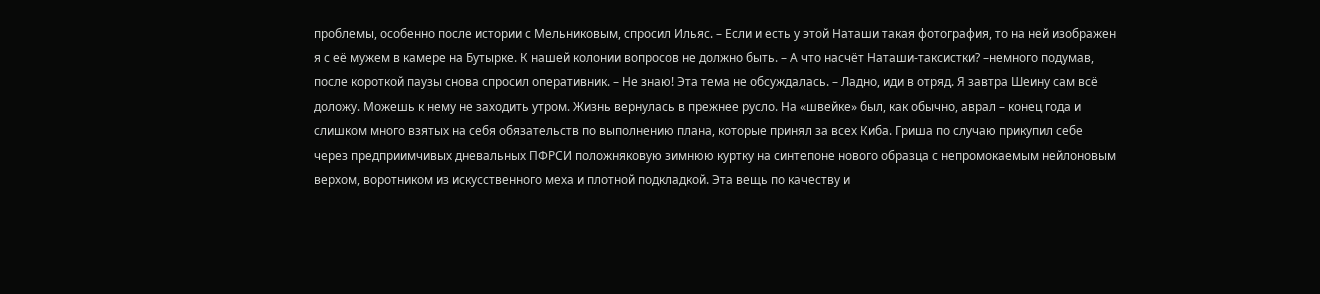проблемы, особенно после истории с Мельниковым, спросил Ильяс. – Если и есть у этой Наташи такая фотография, то на ней изображен я с её мужем в камере на Бутырке. К нашей колонии вопросов не должно быть. – А что насчёт Наташи-таксистки? –немного подумав, после короткой паузы снова спросил оперативник. – Не знаю! Эта тема не обсуждалась. – Ладно, иди в отряд. Я завтра Шеину сам всё доложу. Можешь к нему не заходить утром. Жизнь вернулась в прежнее русло. На «швейке» был, как обычно, аврал – конец года и слишком много взятых на себя обязательств по выполнению плана, которые принял за всех Киба. Гриша по случаю прикупил себе через предприимчивых дневальных ПФРСИ положняковую зимнюю куртку на синтепоне нового образца с непромокаемым нейлоновым верхом, воротником из искусственного меха и плотной подкладкой. Эта вещь по качеству и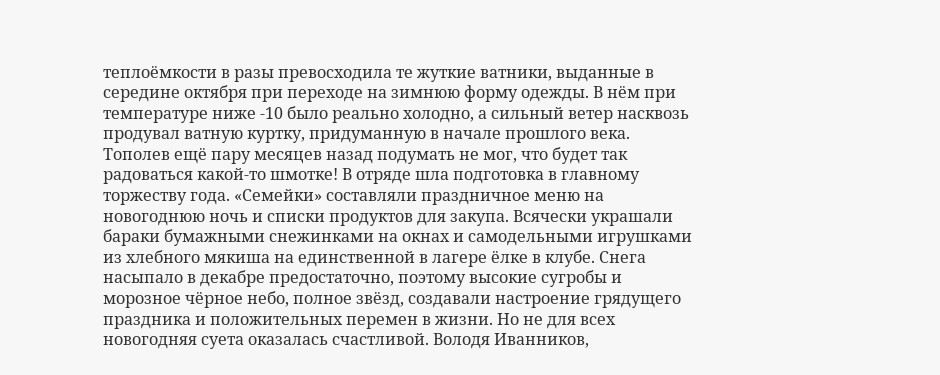теплоёмкости в разы превосходила те жуткие ватники, выданные в середине октября при переходе на зимнюю форму одежды. В нём при температуре ниже -10 было реально холодно, а сильный ветер насквозь продувал ватную куртку, придуманную в начале прошлого века. Тополев ещё пару месяцев назад подумать не мог, что будет так радоваться какой-то шмотке! В отряде шла подготовка в главному торжеству года. «Семейки» составляли праздничное меню на новогоднюю ночь и списки продуктов для закупа. Всячески украшали бараки бумажными снежинками на окнах и самодельными игрушками из хлебного мякиша на единственной в лагере ёлке в клубе. Снега насыпало в декабре предостаточно, поэтому высокие сугробы и морозное чёрное небо, полное звёзд, создавали настроение грядущего праздника и положительных перемен в жизни. Но не для всех новогодняя суета оказалась счастливой. Володя Иванников,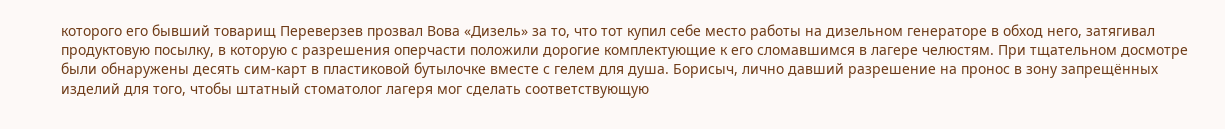которого его бывший товарищ Переверзев прозвал Вова «Дизель» за то, что тот купил себе место работы на дизельном генераторе в обход него, затягивал продуктовую посылку, в которую с разрешения оперчасти положили дорогие комплектующие к его сломавшимся в лагере челюстям. При тщательном досмотре были обнаружены десять сим-карт в пластиковой бутылочке вместе с гелем для душа. Борисыч, лично давший разрешение на пронос в зону запрещённых изделий для того, чтобы штатный стоматолог лагеря мог сделать соответствующую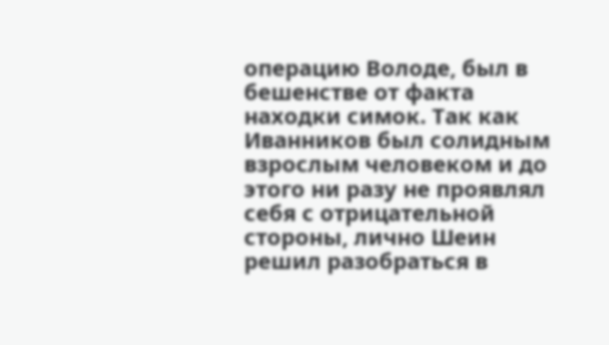операцию Володе, был в бешенстве от факта находки симок. Так как Иванников был солидным взрослым человеком и до этого ни разу не проявлял себя с отрицательной стороны, лично Шеин решил разобраться в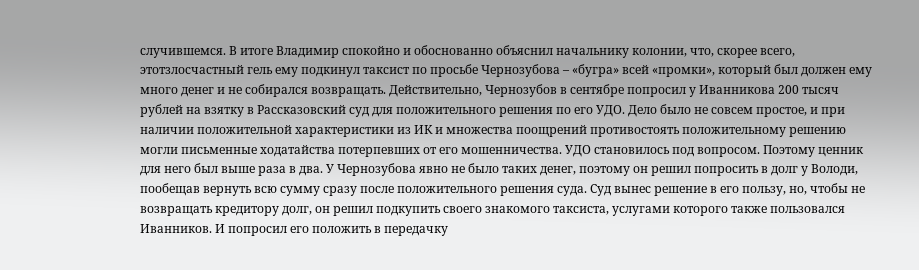случившемся. В итоге Владимир спокойно и обоснованно объяснил начальнику колонии, что, скорее всего, этотзлосчастный гель ему подкинул таксист по просьбе Чернозубова – «бугра» всей «промки», который был должен ему много денег и не собирался возвращать. Действительно, Чернозубов в сентябре попросил у Иванникова 200 тысяч рублей на взятку в Рассказовский суд для положительного решения по его УДО. Дело было не совсем простое, и при наличии положительной характеристики из ИК и множества поощрений противостоять положительному решению могли письменные ходатайства потерпевших от его мошенничества. УДО становилось под вопросом. Поэтому ценник для него был выше раза в два. У Чернозубова явно не было таких денег, поэтому он решил попросить в долг у Володи, пообещав вернуть всю сумму сразу после положительного решения суда. Суд вынес решение в его пользу, но, чтобы не возвращать кредитору долг, он решил подкупить своего знакомого таксиста, услугами которого также пользовался Иванников. И попросил его положить в передачку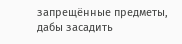запрещённые предметы, дабы засадить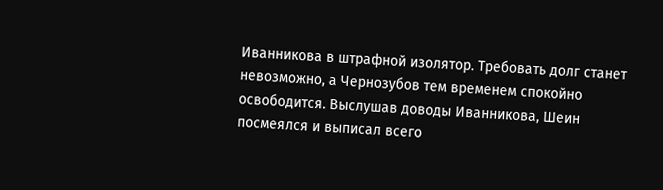Иванникова в штрафной изолятор. Требовать долг станет невозможно, а Чернозубов тем временем спокойно освободится. Выслушав доводы Иванникова, Шеин посмеялся и выписал всего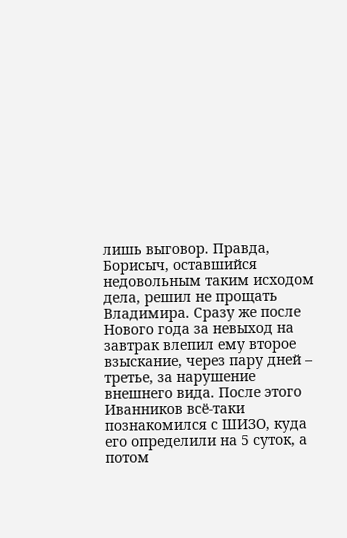лишь выговор. Правда, Борисыч, оставшийся недовольным таким исходом дела, решил не прощать Владимира. Сразу же после Нового года за невыход на завтрак влепил ему второе взыскание, через пару дней – третье, за нарушение внешнего вида. После этого Иванников всё-таки познакомился с ШИЗО, куда его определили на 5 суток, а потом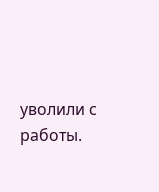уволили с работы.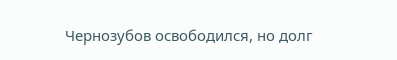Чернозубов освободился, но долг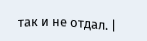так и не отдал. |